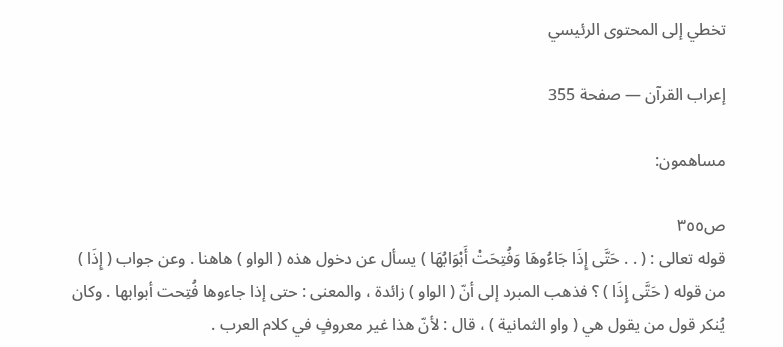تخطي إلى المحتوى الرئيسي

إعراب القرآن — صفحة 355

مساهمون:

ص٣٥٥
قوله تعالى : ( . . حَتَّى إِذَا جَاءُوهَا وَفُتِحَتْ أَبْوَابُهَا ) يسأل عن دخول هذه ( الواو ) هاهنا . وعن جواب ( إِذَا ) من قوله ( حَتَّى إِذَا ) ؟ فذهب المبرد إلى أنّ ( الواو ) زائدة ، والمعنى : حتى إذا جاءوها فُتِحت أبوابها . وكان يُنكر قول من يقول هي ( واو الثمانية ) ، قال : لأنّ هذا غير معروفٍ في كلام العرب .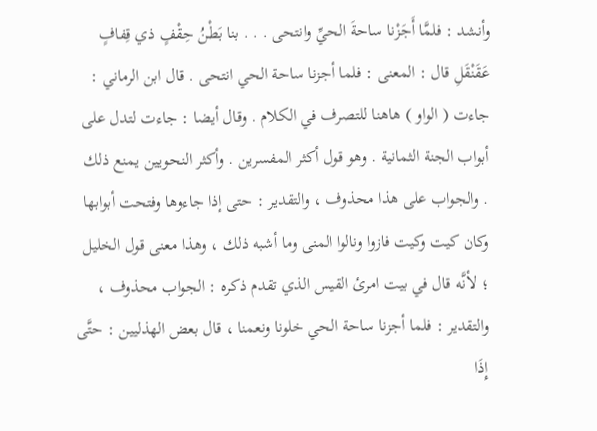وأنشد : فلمَّا أَجَزْنا ساحةَ الحيِّ وانتحى . . . بنا بَطْنُ حِقْفٍ ذي قِفافٍ عَقَنْقَلِ قال : المعنى : فلما أجزنا ساحة الحي انتحى . قال ابن الرماني : جاءت ( الواو ) هاهنا للتصرف في الكلام . وقال أيضا : جاءت لتدل على أبواب الجنة الثمانية . وهو قول أكثر المفسرين . وأكثر النحويين يمنع ذلك . والجواب على هذا محذوف ، والتقدير : حتى إذا جاءوها وفتحت أبوابها وكان كيت وكيت فازوا ونالوا المنى وما أشبه ذلك ، وهذا معنى قول الخليل ؛ لأنَّه قال في بيت امرئ القيس الذي تقدم ذكره : الجواب محذوف ، والتقدير : فلما أجزنا ساحة الحي خلونا ونعمنا ، قال بعض الهذليين : حتَّى إِذَا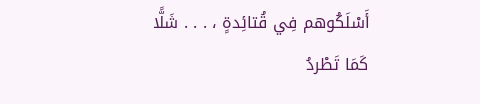أَسْلَكُوهم فِي قُتائِدةٍ ، . . . شَلًّا كَمَا تَطْردُ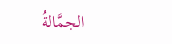الجمَّالةُ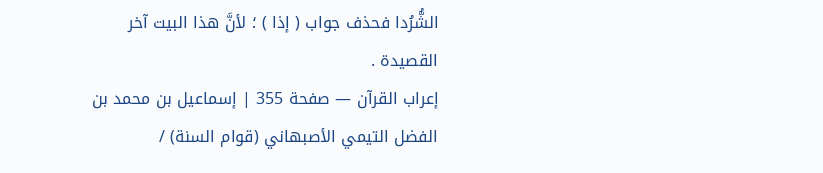الشُّرُدا فحذف جواب ( إذا ) ؛ لأنَّ هذا البيت آخر القصيدة .
إعراب القرآن — صفحة 355 | إسماعيل بن محمد بن الفضل التيمي الأصبهاني (قوام السنة) /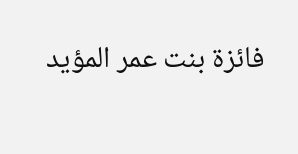فائزة بنت عمر المؤيد